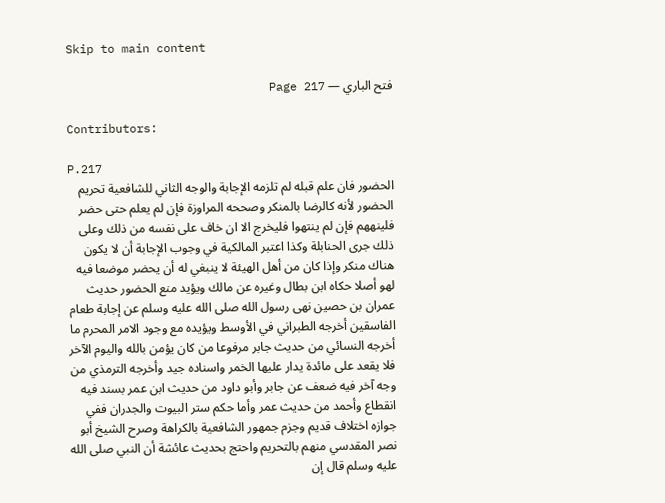Skip to main content

فتح الباري — Page 217

Contributors:

P.217
الحضور فان علم قبله لم تلزمه الإجابة والوجه الثاني للشافعية تحريم الحضور لأنه كالرضا بالمنكر وصححه المراوزة فإن لم يعلم حتى حضر فلينههم فإن لم ينتهوا فليخرج الا ان خاف على نفسه من ذلك وعلى ذلك جرى الحنابلة وكذا اعتبر المالكية في وجوب الإجابة أن لا يكون هناك منكر وإذا كان من أهل الهيئة لا ينبغي له أن يحضر موضعا فيه لهو أصلا حكاه ابن بطال وغيره عن مالك ويؤيد منع الحضور حديث عمران بن حصين نهى رسول الله صلى الله عليه وسلم عن إجابة طعام الفاسقين أخرجه الطبراني في الأوسط ويؤيده مع وجود الامر المحرم ما أخرجه النسائي من حديث جابر مرفوعا من كان يؤمن بالله واليوم الآخر فلا يقعد على مائدة يدار عليها الخمر واسناده جيد وأخرجه الترمذي من وجه آخر فيه ضعف عن جابر وأبو داود من حديث ابن عمر بسند فيه انقطاع وأحمد من حديث عمر وأما حكم ستر البيوت والجدران ففي جوازه اختلاف قديم وجزم جمهور الشافعية بالكراهة وصرح الشيخ أبو نصر المقدسي منهم بالتحريم واحتج بحديث عائشة أن النبي صلى الله عليه وسلم قال إن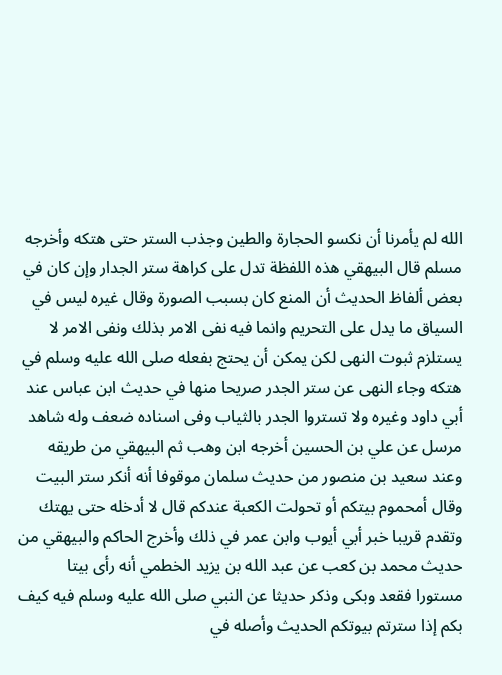الله لم يأمرنا أن نكسو الحجارة والطين وجذب الستر حتى هتكه وأخرجه مسلم قال البيهقي هذه اللفظة تدل على كراهة ستر الجدار وإن كان في بعض ألفاظ الحديث أن المنع كان بسبب الصورة وقال غيره ليس في السياق ما يدل على التحريم وانما فيه نفى الامر بذلك ونفى الامر لا يستلزم ثبوت النهى لكن يمكن أن يحتج بفعله صلى الله عليه وسلم في هتكه وجاء النهى عن ستر الجدر صريحا منها في حديث ابن عباس عند أبي داود وغيره ولا تستروا الجدر بالثياب وفى اسناده ضعف وله شاهد مرسل عن علي بن الحسين أخرجه ابن وهب ثم البيهقي من طريقه وعند سعيد بن منصور من حديث سلمان موقوفا أنه أنكر ستر البيت وقال أمحموم بيتكم أو تحولت الكعبة عندكم قال لا أدخله حتى يهتك وتقدم قريبا خبر أبي أيوب وابن عمر في ذلك وأخرج الحاكم والبيهقي من حديث محمد بن كعب عن عبد الله بن يزيد الخطمي أنه رأى بيتا مستورا فقعد وبكى وذكر حديثا عن النبي صلى الله عليه وسلم فيه كيف بكم إذا سترتم بيوتكم الحديث وأصله في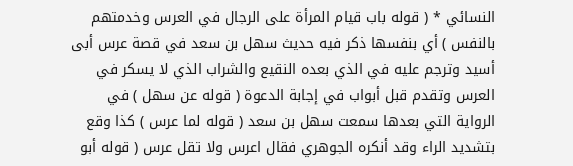النسائي * ( قوله باب قيام المرأة على الرجال في العرس وخدمتهم بالنفس ) أي بنفسها ذكر فيه حديث سهل بن سعد في قصة عرس أبى أسيد وترجم عليه في الذي بعده النقيع والشراب الذي لا يسكر في العرس وتقدم قبل أبواب في إجابة الدعوة ( قوله عن سهل ) في الرواية التي بعدها سمعت سهل بن سعد ( قوله لما عرس ) كذا وقع بتشديد الراء وقد أنكره الجوهري فقال اعرس ولا تقل عرس ( قوله أبو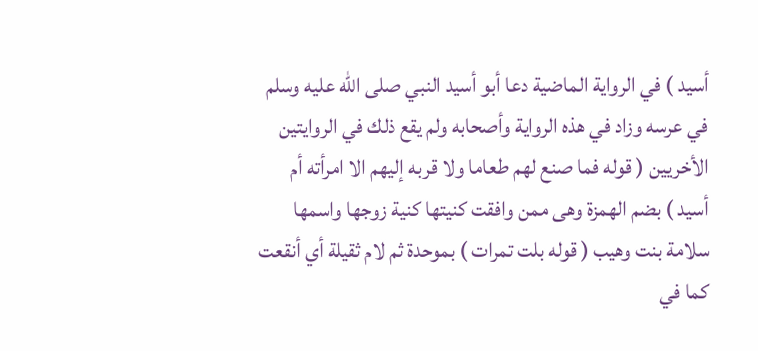أسيد ) في الرواية الماضية دعا أبو أسيد النبي صلى الله عليه وسلم في عرسه وزاد في هذه الرواية وأصحابه ولم يقع ذلك في الروايتين الأخريين ( قوله فما صنع لهم طعاما ولا قربه إليهم الا امرأته أم أسيد ) بضم الهمزة وهى ممن وافقت كنيتها كنية زوجها واسمها سلامة بنت وهيب ( قوله بلت تمرات ) بموحدة ثم لام ثقيلة أي أنقعت كما في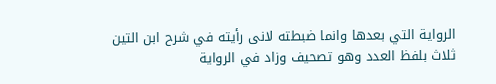الرواية التي بعدها وانما ضبطته لانى رأيته في شرح ابن التين ثلاث بلفظ العدد وهو تصحيف وزاد في الرواية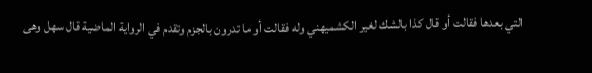التي بعدها فقالت أو قال كذا بالشك لغير الكشميهني وله فقالت أو ما تدرون بالجزم وتقدم في الرواية الماضية قال سهل وهى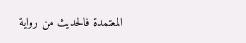المعتمدة فالحديث من رواية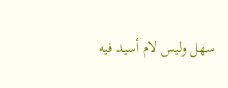سهل وليس لام أسيد فيه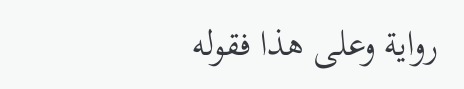رواية وعلى هذا فقوله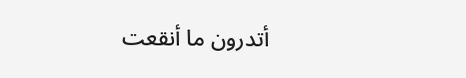أتدرون ما أنقعت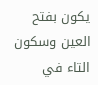يكون بفتح العين وسكون التاء في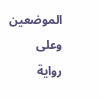الموضعين وعلى رواية